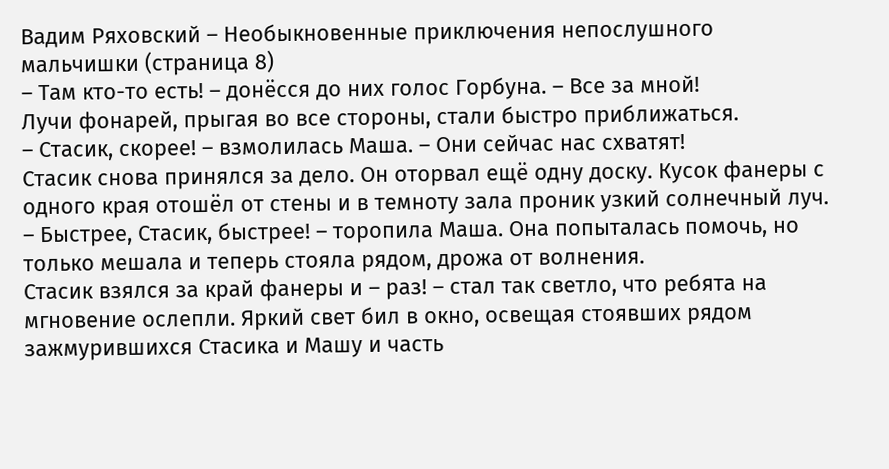Вадим Ряховский – Необыкновенные приключения непослушного мальчишки (страница 8)
– Там кто-то есть! – донёсся до них голос Горбуна. – Все за мной!
Лучи фонарей, прыгая во все стороны, стали быстро приближаться.
– Стасик, скорее! – взмолилась Маша. – Они сейчас нас схватят!
Стасик снова принялся за дело. Он оторвал ещё одну доску. Кусок фанеры с одного края отошёл от стены и в темноту зала проник узкий солнечный луч.
– Быстрее, Стасик, быстрее! – торопила Маша. Она попыталась помочь, но только мешала и теперь стояла рядом, дрожа от волнения.
Стасик взялся за край фанеры и – раз! – стал так светло, что ребята на мгновение ослепли. Яркий свет бил в окно, освещая стоявших рядом зажмурившихся Стасика и Машу и часть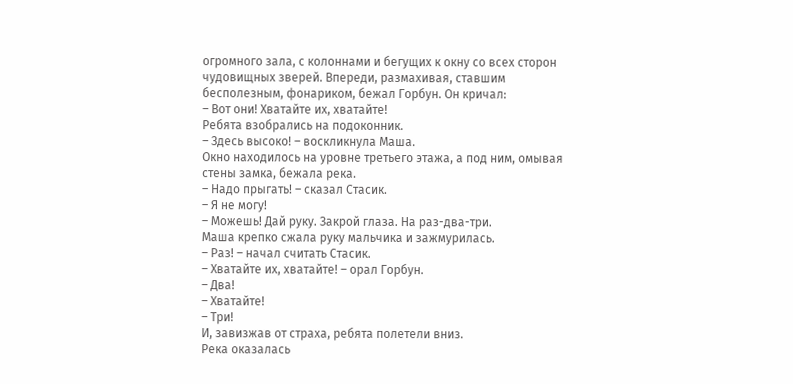огромного зала, с колоннами и бегущих к окну со всех сторон чудовищных зверей. Впереди, размахивая, ставшим бесполезным, фонариком, бежал Горбун. Он кричал:
– Вот они! Хватайте их, хватайте!
Ребята взобрались на подоконник.
– Здесь высоко! – воскликнула Маша.
Окно находилось на уровне третьего этажа, а под ним, омывая стены замка, бежала река.
– Надо прыгать! – сказал Стасик.
– Я не могу!
– Можешь! Дай руку. Закрой глаза. На раз-два-три.
Маша крепко сжала руку мальчика и зажмурилась.
– Раз! – начал считать Стасик.
– Хватайте их, хватайте! – орал Горбун.
– Два!
– Хватайте!
– Три!
И, завизжав от страха, ребята полетели вниз.
Река оказалась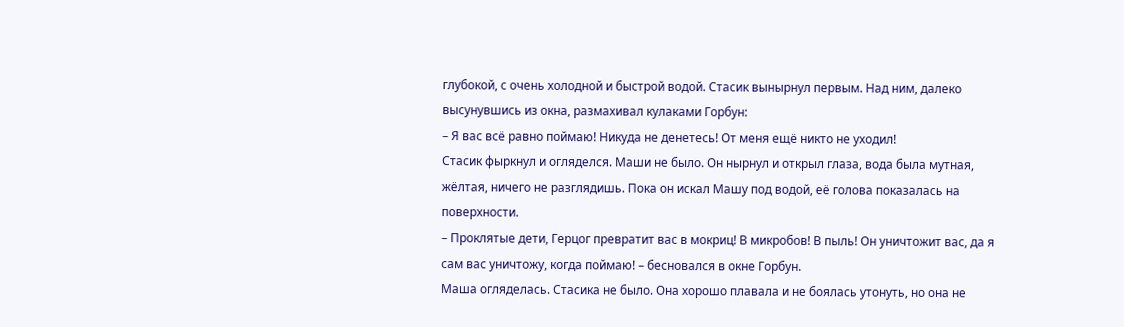глубокой, с очень холодной и быстрой водой. Стасик вынырнул первым. Над ним, далеко высунувшись из окна, размахивал кулаками Горбун:
– Я вас всё равно поймаю! Никуда не денетесь! От меня ещё никто не уходил!
Стасик фыркнул и огляделся. Маши не было. Он нырнул и открыл глаза, вода была мутная, жёлтая, ничего не разглядишь. Пока он искал Машу под водой, её голова показалась на поверхности.
– Проклятые дети, Герцог превратит вас в мокриц! В микробов! В пыль! Он уничтожит вас, да я сам вас уничтожу, когда поймаю! – бесновался в окне Горбун.
Маша огляделась. Стасика не было. Она хорошо плавала и не боялась утонуть, но она не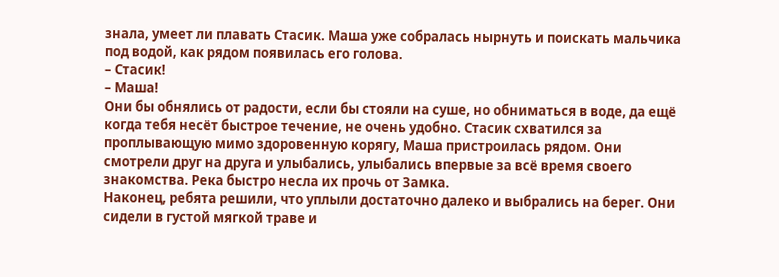знала, умеет ли плавать Стасик. Маша уже собралась нырнуть и поискать мальчика под водой, как рядом появилась его голова.
– Стасик!
– Маша!
Они бы обнялись от радости, если бы стояли на суше, но обниматься в воде, да ещё когда тебя несёт быстрое течение, не очень удобно. Стасик схватился за проплывающую мимо здоровенную корягу, Маша пристроилась рядом. Они смотрели друг на друга и улыбались, улыбались впервые за всё время своего знакомства. Река быстро несла их прочь от Замка.
Наконец, ребята решили, что уплыли достаточно далеко и выбрались на берег. Они сидели в густой мягкой траве и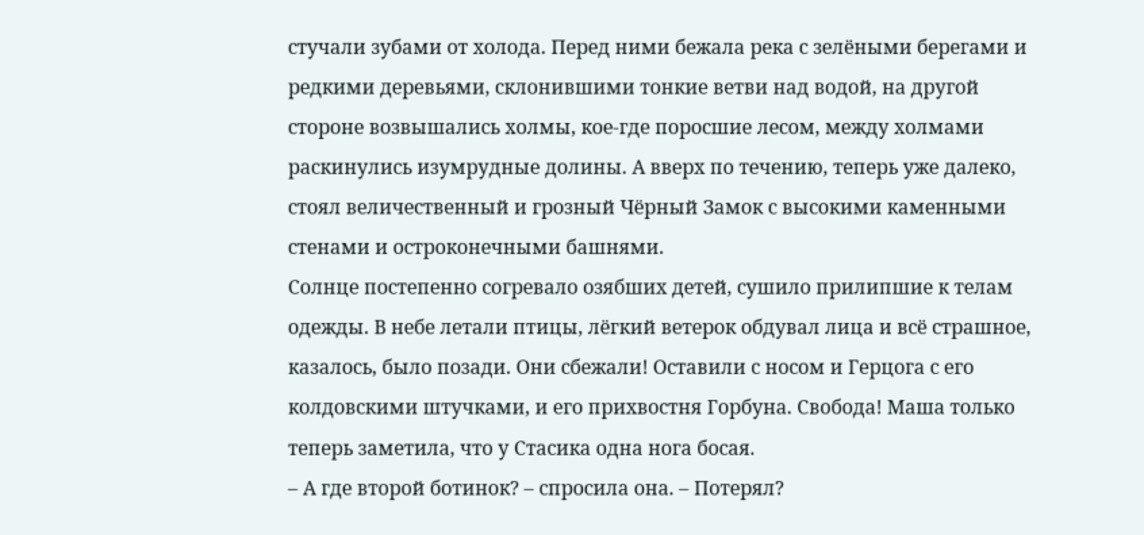стучали зубами от холода. Перед ними бежала река с зелёными берегами и редкими деревьями, склонившими тонкие ветви над водой, на другой стороне возвышались холмы, кое-где поросшие лесом, между холмами раскинулись изумрудные долины. А вверх по течению, теперь уже далеко, стоял величественный и грозный Чёрный Замок с высокими каменными стенами и остроконечными башнями.
Солнце постепенно согревало озябших детей, сушило прилипшие к телам одежды. В небе летали птицы, лёгкий ветерок обдувал лица и всё страшное, казалось, было позади. Они сбежали! Оставили с носом и Герцога с его колдовскими штучками, и его прихвостня Горбуна. Свобода! Маша только теперь заметила, что у Стасика одна нога босая.
– А где второй ботинок? – спросила она. – Потерял?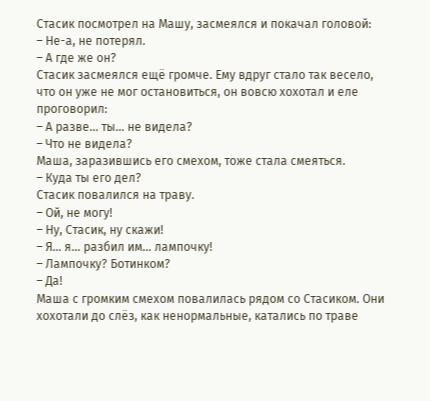Стасик посмотрел на Машу, засмеялся и покачал головой:
– Не-а, не потерял.
– А где же он?
Стасик засмеялся ещё громче. Ему вдруг стало так весело, что он уже не мог остановиться, он вовсю хохотал и еле проговорил:
– А разве… ты… не видела?
– Что не видела?
Маша, заразившись его смехом, тоже стала смеяться.
– Куда ты его дел?
Стасик повалился на траву.
– Ой, не могу!
– Ну, Стасик, ну скажи!
– Я… я… разбил им… лампочку!
– Лампочку? Ботинком?
– Да!
Маша с громким смехом повалилась рядом со Стасиком. Они хохотали до слёз, как ненормальные, катались по траве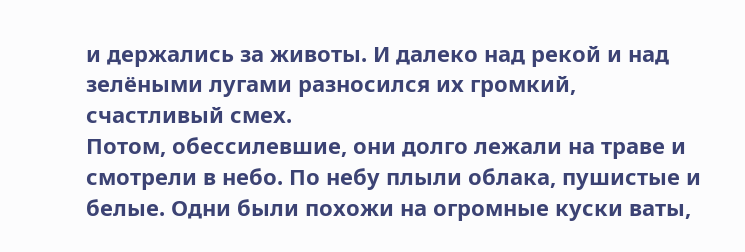и держались за животы. И далеко над рекой и над зелёными лугами разносился их громкий, счастливый смех.
Потом, обессилевшие, они долго лежали на траве и смотрели в небо. По небу плыли облака, пушистые и белые. Одни были похожи на огромные куски ваты,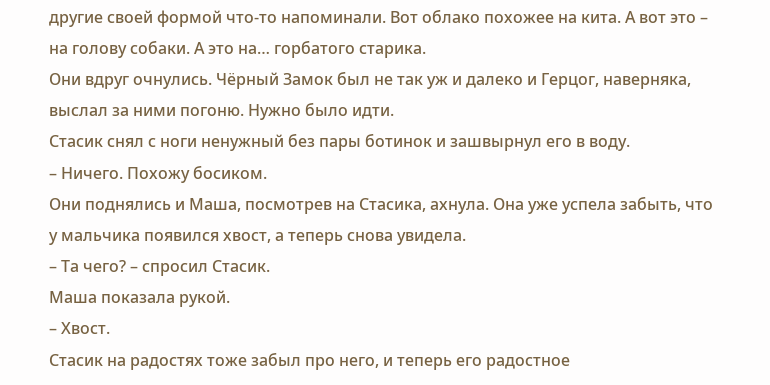другие своей формой что-то напоминали. Вот облако похожее на кита. А вот это – на голову собаки. А это на… горбатого старика.
Они вдруг очнулись. Чёрный Замок был не так уж и далеко и Герцог, наверняка, выслал за ними погоню. Нужно было идти.
Стасик снял с ноги ненужный без пары ботинок и зашвырнул его в воду.
– Ничего. Похожу босиком.
Они поднялись и Маша, посмотрев на Стасика, ахнула. Она уже успела забыть, что у мальчика появился хвост, а теперь снова увидела.
– Та чего? – спросил Стасик.
Маша показала рукой.
– Хвост.
Стасик на радостях тоже забыл про него, и теперь его радостное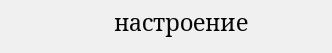настроение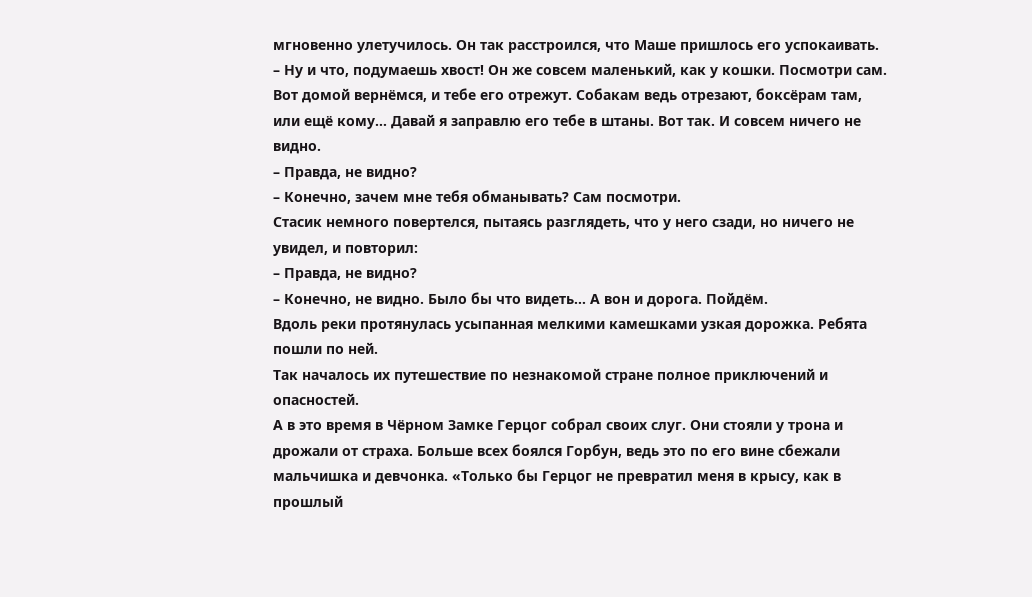мгновенно улетучилось. Он так расстроился, что Маше пришлось его успокаивать.
– Ну и что, подумаешь хвост! Он же совсем маленький, как у кошки. Посмотри сам. Вот домой вернёмся, и тебе его отрежут. Собакам ведь отрезают, боксёрам там, или ещё кому… Давай я заправлю его тебе в штаны. Вот так. И совсем ничего не видно.
– Правда, не видно?
– Конечно, зачем мне тебя обманывать? Сам посмотри.
Стасик немного повертелся, пытаясь разглядеть, что у него сзади, но ничего не увидел, и повторил:
– Правда, не видно?
– Конечно, не видно. Было бы что видеть… А вон и дорога. Пойдём.
Вдоль реки протянулась усыпанная мелкими камешками узкая дорожка. Ребята пошли по ней.
Так началось их путешествие по незнакомой стране полное приключений и опасностей.
А в это время в Чёрном Замке Герцог собрал своих слуг. Они стояли у трона и дрожали от страха. Больше всех боялся Горбун, ведь это по его вине сбежали мальчишка и девчонка. «Только бы Герцог не превратил меня в крысу, как в прошлый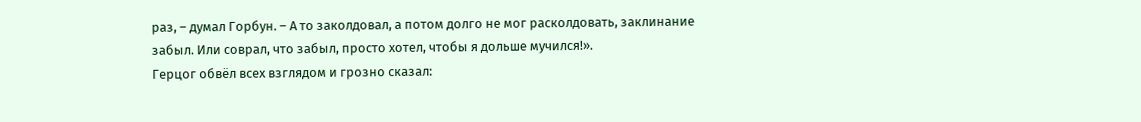раз, – думал Горбун. – А то заколдовал, а потом долго не мог расколдовать, заклинание забыл. Или соврал, что забыл, просто хотел, чтобы я дольше мучился!».
Герцог обвёл всех взглядом и грозно сказал: